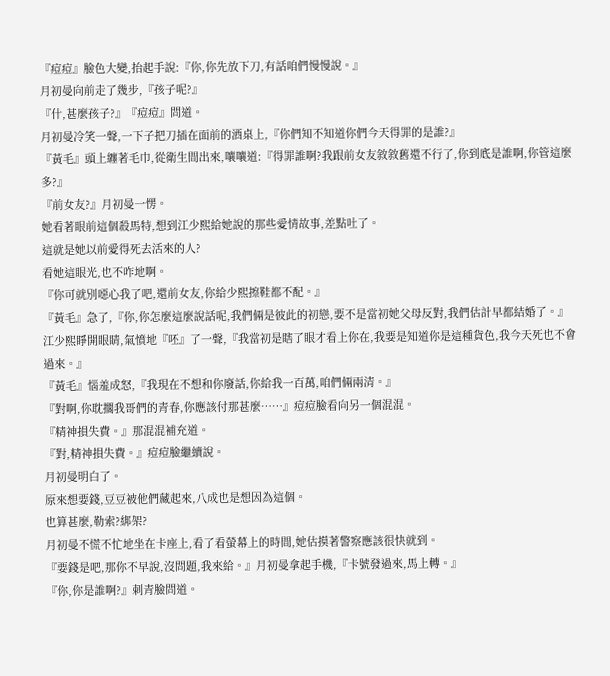『痘痘』臉色大變,抬起手說:『你,你先放下刀,有話咱們慢慢說。』
月初曼向前走了幾步,『孩子呢?』
『什,甚麼孩子?』『痘痘』問道。
月初曼冷笑一聲,一下子把刀插在面前的酒桌上,『你們知不知道你們今天得罪的是誰?』
『黃毛』頭上纏著毛巾,從衛生間出來,嚷嚷道:『得罪誰啊?我跟前女友敘敘舊還不行了,你到底是誰啊,你管這麼多?』
『前女友?』月初曼一愣。
她看著眼前這個殺馬特,想到江少熙給她說的那些愛情故事,差點吐了。
這就是她以前愛得死去活來的人?
看她這眼光,也不咋地啊。
『你可就別噁心我了吧,還前女友,你給少熙擦鞋都不配。』
『黃毛』急了,『你,你怎麼這麼說話呢,我們倆是彼此的初戀,要不是當初她父母反對,我們估計早都結婚了。』
江少熙睜開眼睛,氣憤地『呸』了一聲,『我當初是瞎了眼才看上你在,我要是知道你是這種貨色,我今天死也不會過來。』
『黃毛』惱羞成怒,『我現在不想和你廢話,你給我一百萬,咱們倆兩清。』
『對啊,你耽擱我哥們的青春,你應該付那甚麼……』痘痘臉看向另一個混混。
『精神損失費。』那混混補充道。
『對,精神損失費。』痘痘臉繼續說。
月初曼明白了。
原來想要錢,豆豆被他們藏起來,八成也是想因為這個。
也算甚麼,勒索?綁架?
月初曼不慌不忙地坐在卡座上,看了看螢幕上的時間,她估摸著警察應該很快就到。
『要錢是吧,那你不早說,沒問題,我來給。』月初曼拿起手機,『卡號發過來,馬上轉。』
『你,你是誰啊?』刺青臉問道。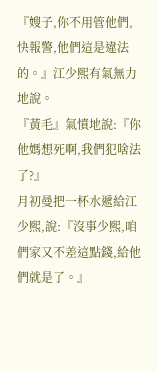『嫂子,你不用管他們,快報警,他們這是違法的。』江少熙有氣無力地說。
『黃毛』氣憤地說:『你他媽想死啊,我們犯啥法了?』
月初曼把一杯水遞給江少熙,說:『沒事少熙,咱們家又不差這點錢,給他們就是了。』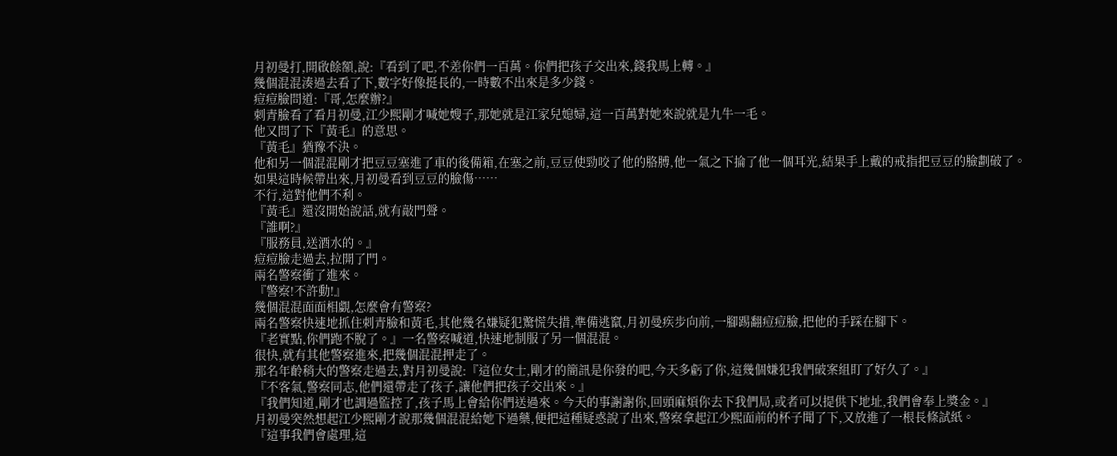月初曼打,開啟餘額,說:『看到了吧,不差你們一百萬。你們把孩子交出來,錢我馬上轉。』
幾個混混湊過去看了下,數字好像挺長的,一時數不出來是多少錢。
痘痘臉問道:『哥,怎麼辦?』
刺青臉看了看月初曼,江少熙剛才喊她嫂子,那她就是江家兒媳婦,這一百萬對她來說就是九牛一毛。
他又問了下『黃毛』的意思。
『黃毛』猶豫不決。
他和另一個混混剛才把豆豆塞進了車的後備箱,在塞之前,豆豆使勁咬了他的胳膊,他一氣之下掄了他一個耳光,結果手上戴的戒指把豆豆的臉劃破了。
如果這時候帶出來,月初曼看到豆豆的臉傷……
不行,這對他們不利。
『黃毛』還沒開始說話,就有敲門聲。
『誰啊?』
『服務員,送酒水的。』
痘痘臉走過去,拉開了門。
兩名警察衝了進來。
『警察!不許動!』
幾個混混面面相覷,怎麼會有警察?
兩名警察快速地抓住刺青臉和黃毛,其他幾名嫌疑犯驚慌失措,準備逃竄,月初曼疾步向前,一腳踢翻痘痘臉,把他的手踩在腳下。
『老實點,你們跑不脫了。』一名警察喊道,快速地制服了另一個混混。
很快,就有其他警察進來,把幾個混混押走了。
那名年齡稍大的警察走過去,對月初曼說:『這位女士,剛才的簡訊是你發的吧,今天多虧了你,這幾個嫌犯我們破案組盯了好久了。』
『不客氣,警察同志,他們還帶走了孩子,讓他們把孩子交出來。』
『我們知道,剛才也調過監控了,孩子馬上會給你們送過來。今天的事謝謝你,回頭麻煩你去下我們局,或者可以提供下地址,我們會奉上獎金。』
月初曼突然想起江少熙剛才說那幾個混混給她下過藥,便把這種疑惑說了出來,警察拿起江少熙面前的杯子聞了下,又放進了一根長條試紙。
『這事我們會處理,這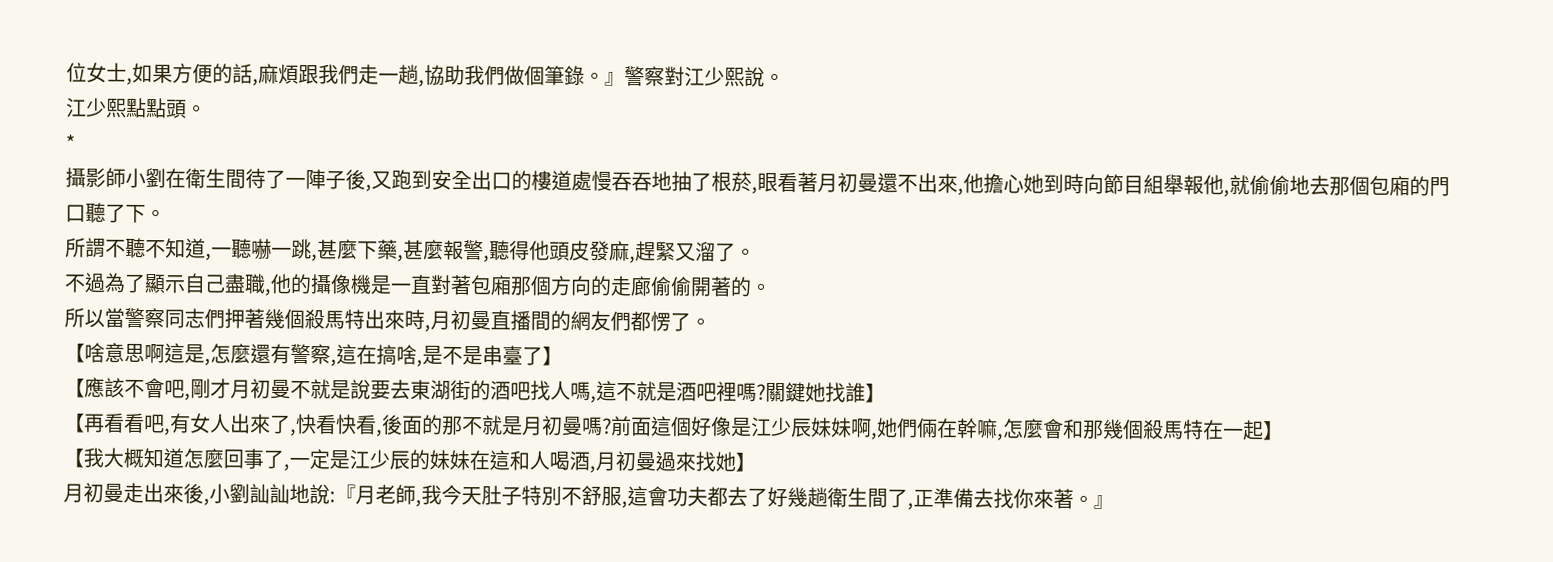位女士,如果方便的話,麻煩跟我們走一趟,協助我們做個筆錄。』警察對江少熙說。
江少熙點點頭。
*
攝影師小劉在衛生間待了一陣子後,又跑到安全出口的樓道處慢吞吞地抽了根菸,眼看著月初曼還不出來,他擔心她到時向節目組舉報他,就偷偷地去那個包廂的門口聽了下。
所謂不聽不知道,一聽嚇一跳,甚麼下藥,甚麼報警,聽得他頭皮發麻,趕緊又溜了。
不過為了顯示自己盡職,他的攝像機是一直對著包廂那個方向的走廊偷偷開著的。
所以當警察同志們押著幾個殺馬特出來時,月初曼直播間的網友們都愣了。
【啥意思啊這是,怎麼還有警察,這在搞啥,是不是串臺了】
【應該不會吧,剛才月初曼不就是說要去東湖街的酒吧找人嗎,這不就是酒吧裡嗎?關鍵她找誰】
【再看看吧,有女人出來了,快看快看,後面的那不就是月初曼嗎?前面這個好像是江少辰妹妹啊,她們倆在幹嘛,怎麼會和那幾個殺馬特在一起】
【我大概知道怎麼回事了,一定是江少辰的妹妹在這和人喝酒,月初曼過來找她】
月初曼走出來後,小劉訕訕地說:『月老師,我今天肚子特別不舒服,這會功夫都去了好幾趟衛生間了,正準備去找你來著。』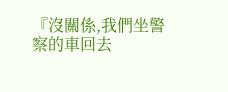『沒關係,我們坐警察的車回去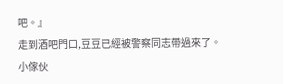吧。』
走到酒吧門口,豆豆已經被警察同志帶過來了。
小傢伙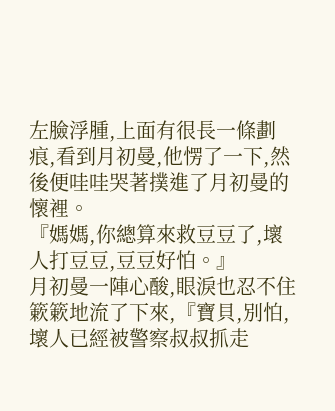左臉浮腫,上面有很長一條劃痕,看到月初曼,他愣了一下,然後便哇哇哭著撲進了月初曼的懷裡。
『媽媽,你總算來救豆豆了,壞人打豆豆,豆豆好怕。』
月初曼一陣心酸,眼淚也忍不住簌簌地流了下來,『寶貝,別怕,壞人已經被警察叔叔抓走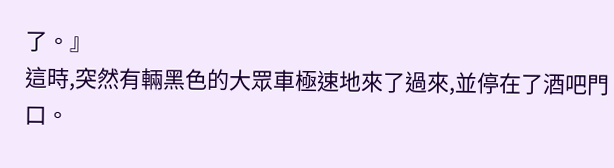了。』
這時,突然有輛黑色的大眾車極速地來了過來,並停在了酒吧門口。